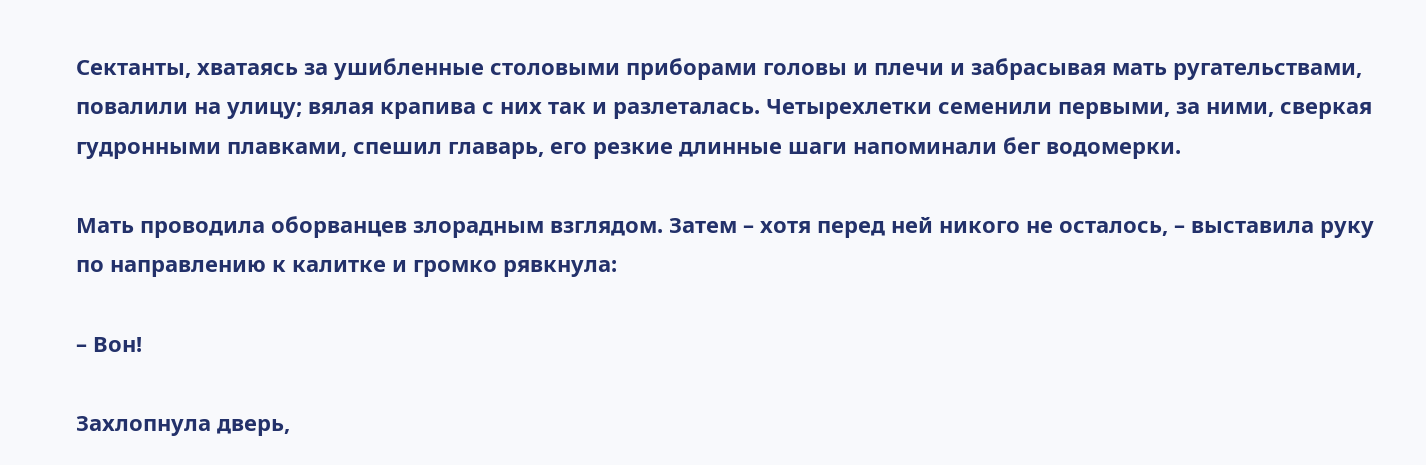Сектанты, хватаясь за ушибленные столовыми приборами головы и плечи и забрасывая мать ругательствами, повалили на улицу; вялая крапива с них так и разлеталась. Четырехлетки семенили первыми, за ними, сверкая гудронными плавками, спешил главарь, его резкие длинные шаги напоминали бег водомерки.

Мать проводила оборванцев злорадным взглядом. Затем – хотя перед ней никого не осталось, – выставила руку по направлению к калитке и громко рявкнула:

– Вон!

Захлопнула дверь,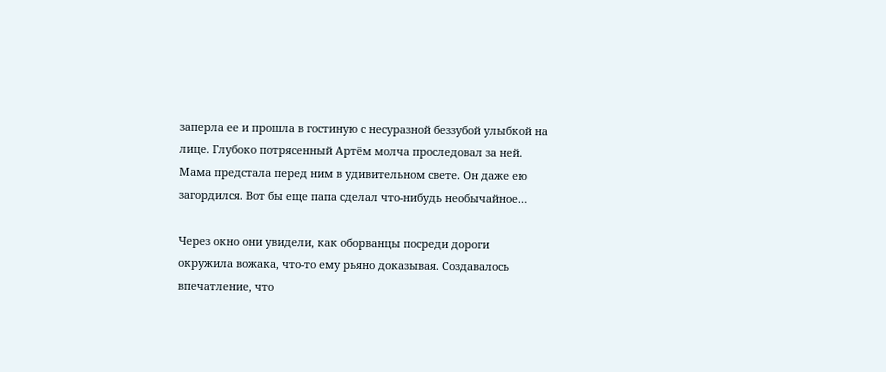заперла ее и прошла в гостиную с несуразной беззубой улыбкой на лице. Глубоко потрясенный Артём молча проследовал за ней. Мама предстала перед ним в удивительном свете. Он даже ею загордился. Вот бы еще папа сделал что-нибудь необычайное…

Через окно они увидели, как оборванцы посреди дороги окружила вожака, что-то ему рьяно доказывая. Создавалось впечатление, что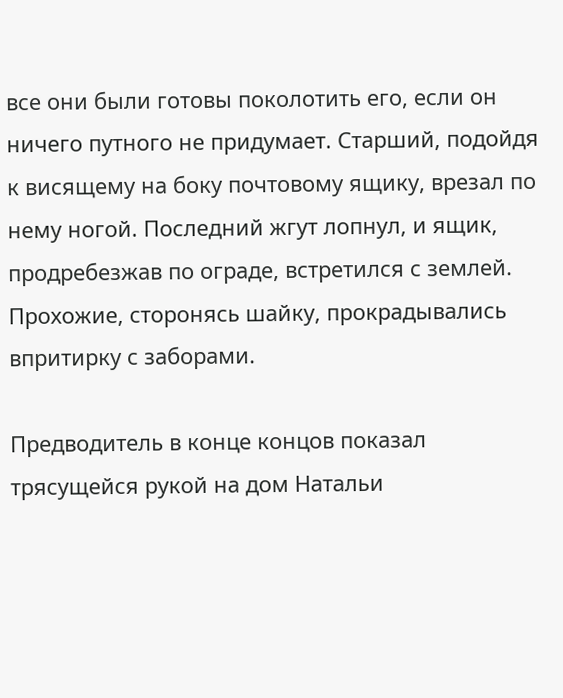все они были готовы поколотить его, если он ничего путного не придумает. Старший, подойдя к висящему на боку почтовому ящику, врезал по нему ногой. Последний жгут лопнул, и ящик, продребезжав по ограде, встретился с землей. Прохожие, сторонясь шайку, прокрадывались впритирку с заборами.

Предводитель в конце концов показал трясущейся рукой на дом Натальи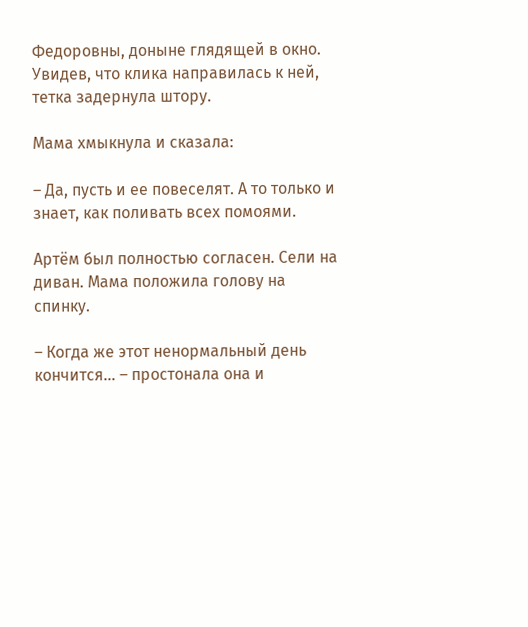Федоровны, доныне глядящей в окно. Увидев, что клика направилась к ней, тетка задернула штору.

Мама хмыкнула и сказала:

– Да, пусть и ее повеселят. А то только и знает, как поливать всех помоями.

Артём был полностью согласен. Сели на диван. Мама положила голову на спинку.

– Когда же этот ненормальный день кончится… – простонала она и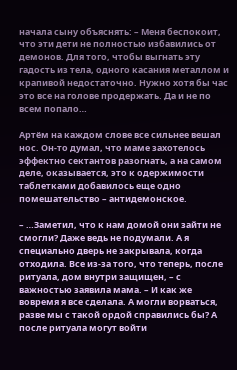начала сыну объяснять: – Меня беспокоит, что эти дети не полностью избавились от демонов. Для того, чтобы выгнать эту гадость из тела, одного касания металлом и крапивой недостаточно. Нужно хотя бы час это все на голове продержать. Да и не по всем попало…

Артём на каждом слове все сильнее вешал нос. Он-то думал, что маме захотелось эффектно сектантов разогнать, а на самом деле, оказывается, это к одержимости таблетками добавилось еще одно помешательство – антидемонское.

– …Заметил, что к нам домой они зайти не смогли? Даже ведь не подумали. А я специально дверь не закрывала, когда отходила. Все из-за того, что теперь, после ритуала, дом внутри защищен, – с важностью заявила мама. – И как же вовремя я все сделала. А могли ворваться, разве мы с такой ордой справились бы? А после ритуала могут войти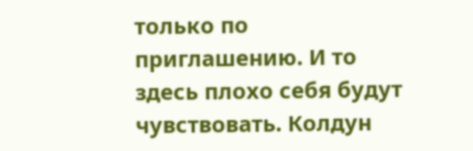только по приглашению. И то здесь плохо себя будут чувствовать. Колдун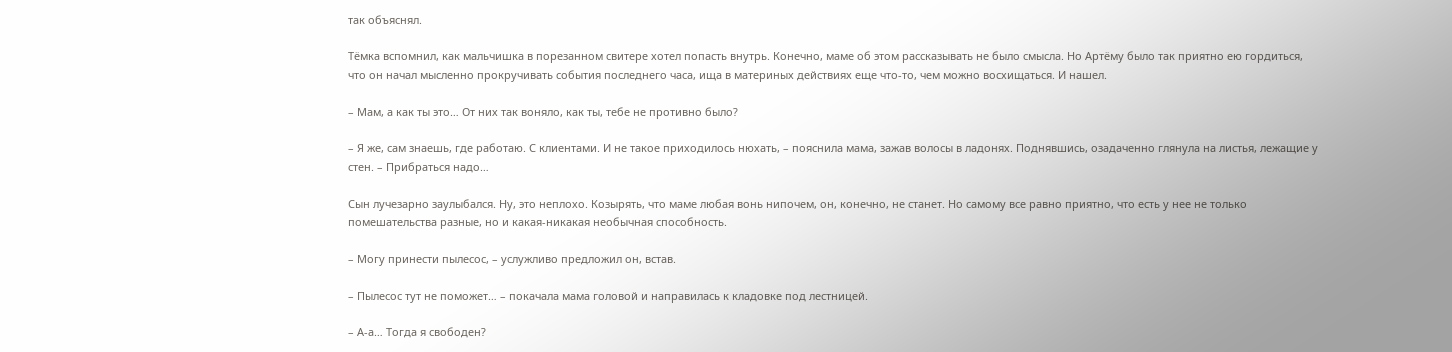так объяснял.

Тёмка вспомнил, как мальчишка в порезанном свитере хотел попасть внутрь. Конечно, маме об этом рассказывать не было смысла. Но Артёму было так приятно ею гордиться, что он начал мысленно прокручивать события последнего часа, ища в материных действиях еще что-то, чем можно восхищаться. И нашел.

– Мам, а как ты это… От них так воняло, как ты, тебе не противно было?

– Я же, сам знаешь, где работаю. С клиентами. И не такое приходилось нюхать, – пояснила мама, зажав волосы в ладонях. Поднявшись, озадаченно глянула на листья, лежащие у стен. – Прибраться надо…

Сын лучезарно заулыбался. Ну, это неплохо. Козырять, что маме любая вонь нипочем, он, конечно, не станет. Но самому все равно приятно, что есть у нее не только помешательства разные, но и какая-никакая необычная способность.

– Могу принести пылесос, – услужливо предложил он, встав.

– Пылесос тут не поможет… – покачала мама головой и направилась к кладовке под лестницей.

– А-а… Тогда я свободен?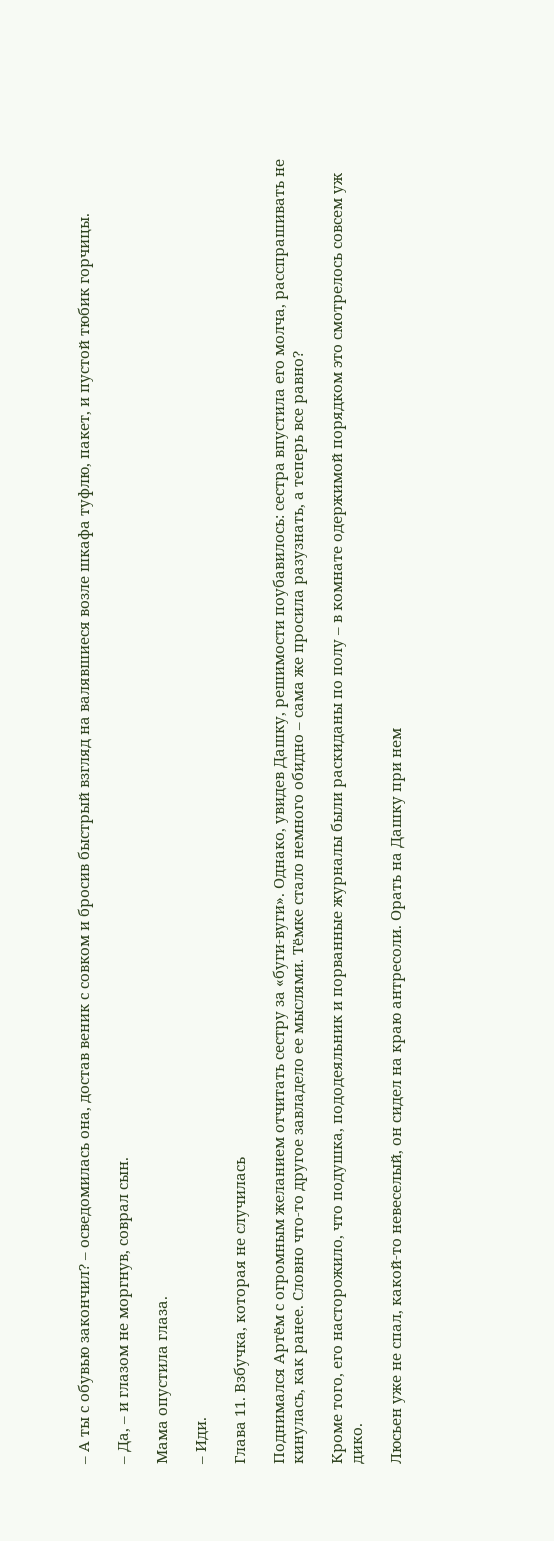– А ты с обувью закончил? – осведомилась она, достав веник с совком и бросив быстрый взгляд на валявшиеся возле шкафа туфлю, пакет, и пустой тюбик горчицы.

– Да, – и глазом не моргнув, соврал сын.

Мама опустила глаза.

– Иди.

Глава 11. Взбучка, которая не случилась

Поднимался Артём с огромным желанием отчитать сестру за «буги-вуги». Однако, увидев Дашку, решимости поубавилось: сестра впустила его молча, расспрашивать не кинулась, как ранее. Словно что-то другое завладело ее мыслями. Тёмке стало немного обидно – сама же просила разузнать, а теперь все равно?

Кроме того, его насторожило, что подушка, пододеяльник и порванные журналы были раскиданы по полу – в комнате одержимой порядком это смотрелось совсем уж дико.

Люсьен уже не спал, какой-то невеселый, он сидел на краю антресоли. Орать на Дашку при нем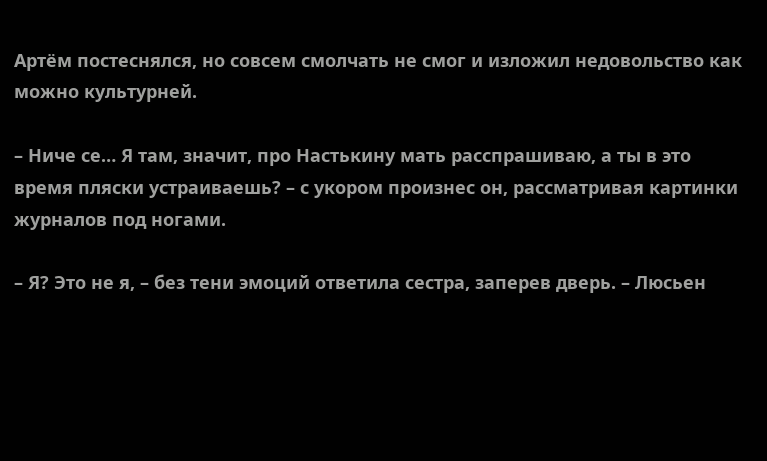Артём постеснялся, но совсем смолчать не смог и изложил недовольство как можно культурней.

– Ниче се… Я там, значит, про Настькину мать расспрашиваю, а ты в это время пляски устраиваешь? – с укором произнес он, рассматривая картинки журналов под ногами.

– Я? Это не я, – без тени эмоций ответила сестра, заперев дверь. – Люсьен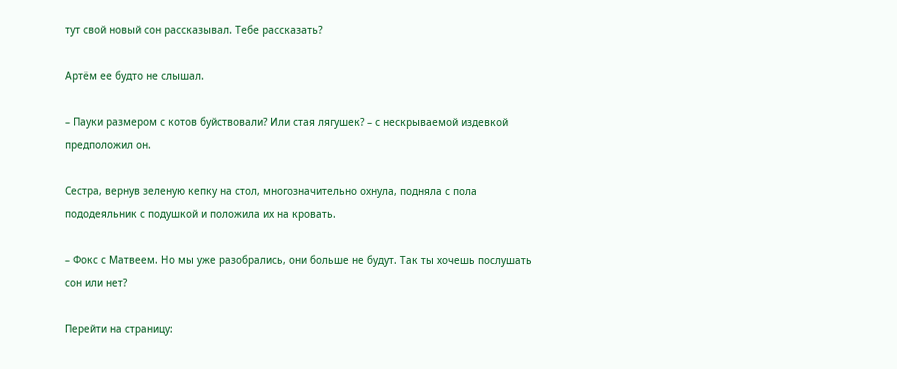тут свой новый сон рассказывал. Тебе рассказать?

Артём ее будто не слышал.

– Пауки размером с котов буйствовали? Или стая лягушек? – с нескрываемой издевкой предположил он.

Сестра, вернув зеленую кепку на стол, многозначительно охнула, подняла с пола пододеяльник с подушкой и положила их на кровать.

– Фокс с Матвеем. Но мы уже разобрались, они больше не будут. Так ты хочешь послушать сон или нет?

Перейти на страницу: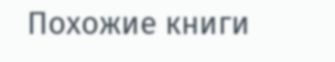Похожие книги